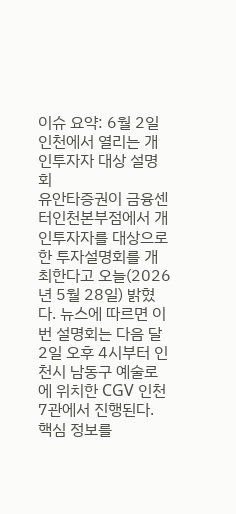이슈 요약: 6월 2일 인천에서 열리는 개인투자자 대상 설명회
유안타증권이 금융센터인천본부점에서 개인투자자를 대상으로 한 투자설명회를 개최한다고 오늘(2026년 5월 28일) 밝혔다. 뉴스에 따르면 이번 설명회는 다음 달 2일 오후 4시부터 인천시 남동구 예술로에 위치한 CGV 인천 7관에서 진행된다.
핵심 정보를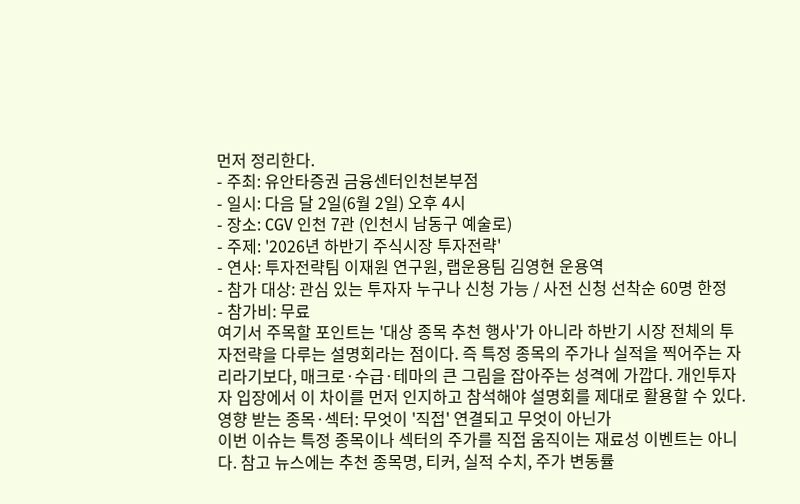먼저 정리한다.
- 주최: 유안타증권 금융센터인천본부점
- 일시: 다음 달 2일(6월 2일) 오후 4시
- 장소: CGV 인천 7관 (인천시 남동구 예술로)
- 주제: '2026년 하반기 주식시장 투자전략'
- 연사: 투자전략팀 이재원 연구원, 랩운용팀 김영현 운용역
- 참가 대상: 관심 있는 투자자 누구나 신청 가능 / 사전 신청 선착순 60명 한정
- 참가비: 무료
여기서 주목할 포인트는 '대상 종목 추천 행사'가 아니라 하반기 시장 전체의 투자전략을 다루는 설명회라는 점이다. 즉 특정 종목의 주가나 실적을 찍어주는 자리라기보다, 매크로·수급·테마의 큰 그림을 잡아주는 성격에 가깝다. 개인투자자 입장에서 이 차이를 먼저 인지하고 참석해야 설명회를 제대로 활용할 수 있다.
영향 받는 종목·섹터: 무엇이 '직접' 연결되고 무엇이 아닌가
이번 이슈는 특정 종목이나 섹터의 주가를 직접 움직이는 재료성 이벤트는 아니다. 참고 뉴스에는 추천 종목명, 티커, 실적 수치, 주가 변동률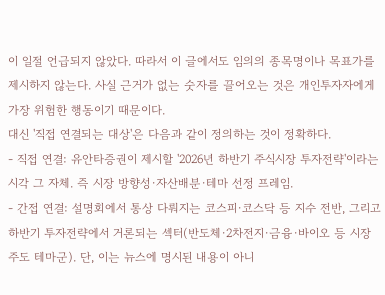이 일절 언급되지 않았다. 따라서 이 글에서도 임의의 종목명이나 목표가를 제시하지 않는다. 사실 근거가 없는 숫자를 끌어오는 것은 개인투자자에게 가장 위험한 행동이기 때문이다.
대신 '직접 연결되는 대상'은 다음과 같이 정의하는 것이 정확하다.
- 직접 연결: 유안타증권이 제시할 '2026년 하반기 주식시장 투자전략'이라는 시각 그 자체. 즉 시장 방향성·자산배분·테마 선정 프레임.
- 간접 연결: 설명회에서 통상 다뤄지는 코스피·코스닥 등 지수 전반, 그리고 하반기 투자전략에서 거론되는 섹터(반도체·2차전지·금융·바이오 등 시장 주도 테마군). 단, 이는 뉴스에 명시된 내용이 아니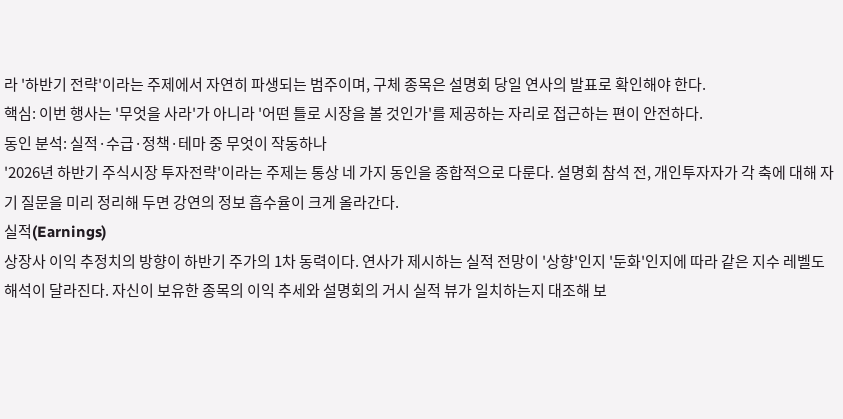라 '하반기 전략'이라는 주제에서 자연히 파생되는 범주이며, 구체 종목은 설명회 당일 연사의 발표로 확인해야 한다.
핵심: 이번 행사는 '무엇을 사라'가 아니라 '어떤 틀로 시장을 볼 것인가'를 제공하는 자리로 접근하는 편이 안전하다.
동인 분석: 실적·수급·정책·테마 중 무엇이 작동하나
'2026년 하반기 주식시장 투자전략'이라는 주제는 통상 네 가지 동인을 종합적으로 다룬다. 설명회 참석 전, 개인투자자가 각 축에 대해 자기 질문을 미리 정리해 두면 강연의 정보 흡수율이 크게 올라간다.
실적(Earnings)
상장사 이익 추정치의 방향이 하반기 주가의 1차 동력이다. 연사가 제시하는 실적 전망이 '상향'인지 '둔화'인지에 따라 같은 지수 레벨도 해석이 달라진다. 자신이 보유한 종목의 이익 추세와 설명회의 거시 실적 뷰가 일치하는지 대조해 보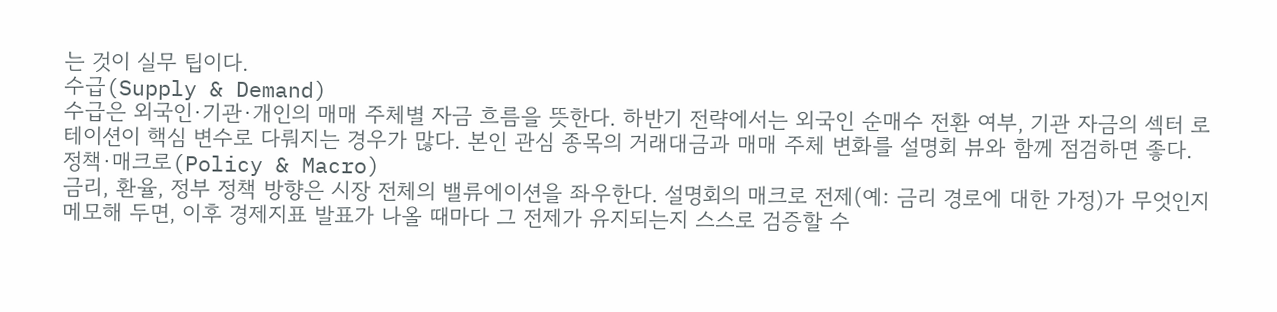는 것이 실무 팁이다.
수급(Supply & Demand)
수급은 외국인·기관·개인의 매매 주체별 자금 흐름을 뜻한다. 하반기 전략에서는 외국인 순매수 전환 여부, 기관 자금의 섹터 로테이션이 핵심 변수로 다뤄지는 경우가 많다. 본인 관심 종목의 거래대금과 매매 주체 변화를 설명회 뷰와 함께 점검하면 좋다.
정책·매크로(Policy & Macro)
금리, 환율, 정부 정책 방향은 시장 전체의 밸류에이션을 좌우한다. 설명회의 매크로 전제(예: 금리 경로에 대한 가정)가 무엇인지 메모해 두면, 이후 경제지표 발표가 나올 때마다 그 전제가 유지되는지 스스로 검증할 수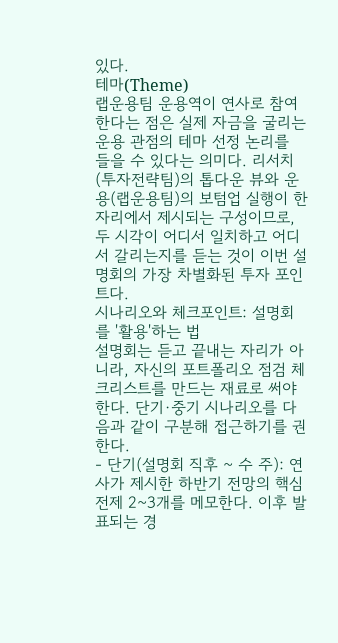있다.
테마(Theme)
랩운용팀 운용역이 연사로 참여한다는 점은 실제 자금을 굴리는 운용 관점의 테마 선정 논리를 들을 수 있다는 의미다. 리서치(투자전략팀)의 톱다운 뷰와 운용(랩운용팀)의 보텀업 실행이 한 자리에서 제시되는 구성이므로, 두 시각이 어디서 일치하고 어디서 갈리는지를 듣는 것이 이번 설명회의 가장 차별화된 투자 포인트다.
시나리오와 체크포인트: 설명회를 '활용'하는 법
설명회는 듣고 끝내는 자리가 아니라, 자신의 포트폴리오 점검 체크리스트를 만드는 재료로 써야 한다. 단기·중기 시나리오를 다음과 같이 구분해 접근하기를 권한다.
- 단기(설명회 직후 ~ 수 주): 연사가 제시한 하반기 전망의 핵심 전제 2~3개를 메모한다. 이후 발표되는 경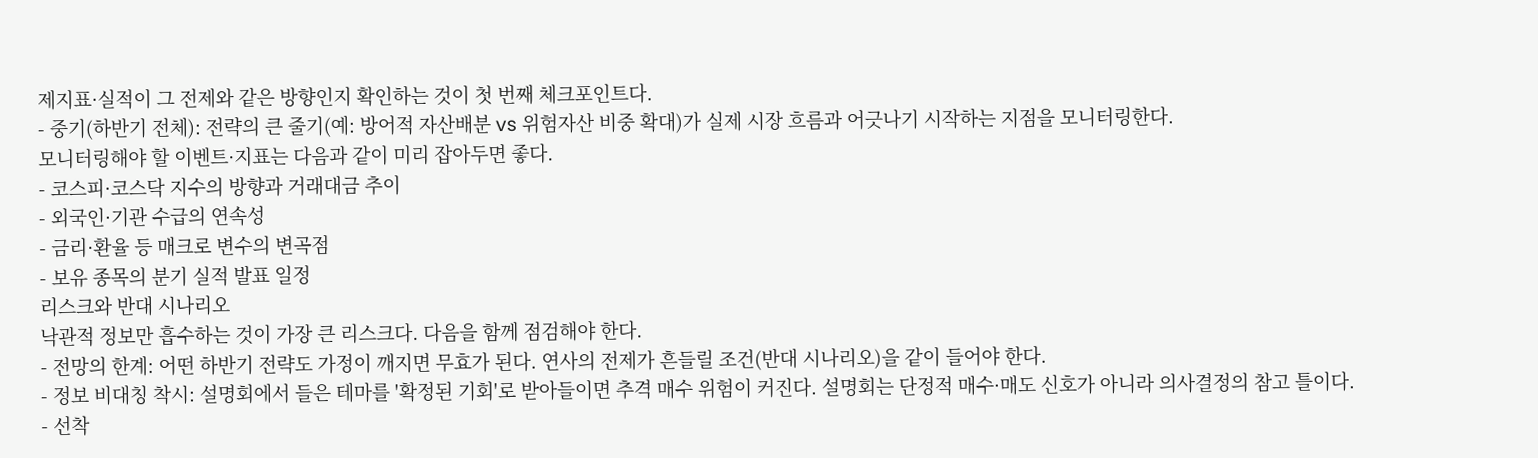제지표·실적이 그 전제와 같은 방향인지 확인하는 것이 첫 번째 체크포인트다.
- 중기(하반기 전체): 전략의 큰 줄기(예: 방어적 자산배분 vs 위험자산 비중 확대)가 실제 시장 흐름과 어긋나기 시작하는 지점을 모니터링한다.
모니터링해야 할 이벤트·지표는 다음과 같이 미리 잡아두면 좋다.
- 코스피·코스닥 지수의 방향과 거래대금 추이
- 외국인·기관 수급의 연속성
- 금리·환율 등 매크로 변수의 변곡점
- 보유 종목의 분기 실적 발표 일정
리스크와 반대 시나리오
낙관적 정보만 흡수하는 것이 가장 큰 리스크다. 다음을 함께 점검해야 한다.
- 전망의 한계: 어떤 하반기 전략도 가정이 깨지면 무효가 된다. 연사의 전제가 흔들릴 조건(반대 시나리오)을 같이 들어야 한다.
- 정보 비대칭 착시: 설명회에서 들은 테마를 '확정된 기회'로 받아들이면 추격 매수 위험이 커진다. 설명회는 단정적 매수·매도 신호가 아니라 의사결정의 참고 틀이다.
- 선착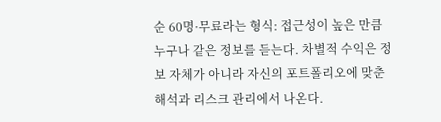순 60명·무료라는 형식: 접근성이 높은 만큼 누구나 같은 정보를 듣는다. 차별적 수익은 정보 자체가 아니라 자신의 포트폴리오에 맞춘 해석과 리스크 관리에서 나온다.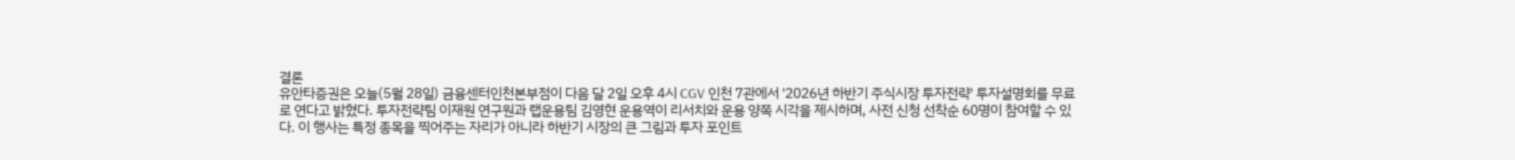결론
유안타증권은 오늘(5월 28일) 금융센터인천본부점이 다음 달 2일 오후 4시 CGV 인천 7관에서 '2026년 하반기 주식시장 투자전략' 투자설명회를 무료로 연다고 밝혔다. 투자전략팀 이재원 연구원과 랩운용팀 김영현 운용역이 리서치와 운용 양쪽 시각을 제시하며, 사전 신청 선착순 60명이 참여할 수 있다. 이 행사는 특정 종목을 찍어주는 자리가 아니라 하반기 시장의 큰 그림과 투자 포인트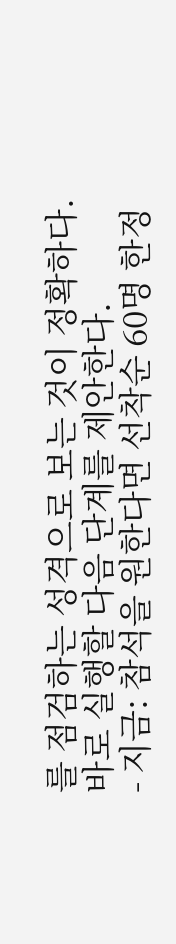를 점검하는 성격으로 보는 것이 정확하다.
바로 실행할 다음 단계를 제안한다.
- 지금: 참석을 원한다면 선착순 60명 한정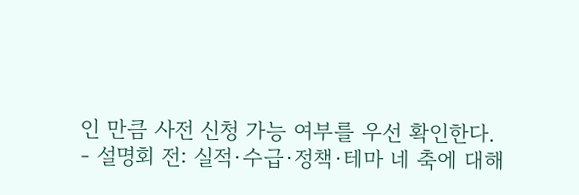인 만큼 사전 신청 가능 여부를 우선 확인한다.
- 설명회 전: 실적·수급·정책·테마 네 축에 대해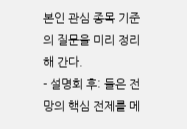본인 관심 종목 기준의 질문을 미리 정리해 간다.
- 설명회 후: 들은 전망의 핵심 전제를 메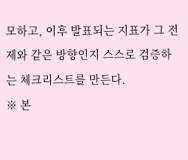모하고, 이후 발표되는 지표가 그 전제와 같은 방향인지 스스로 검증하는 체크리스트를 만든다.
※ 본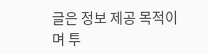글은 정보 제공 목적이며 투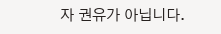자 권유가 아닙니다.